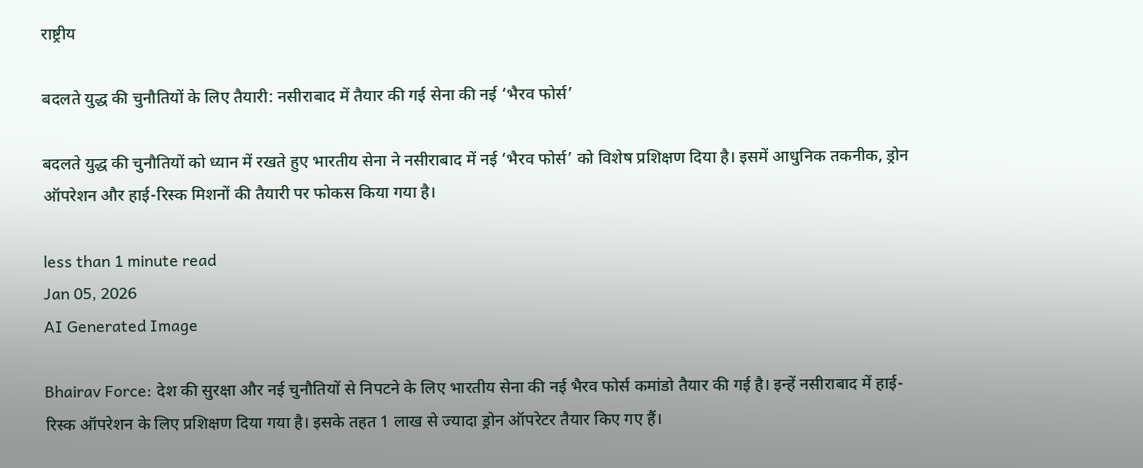राष्ट्रीय

बदलते युद्ध की चुनौतियों के लिए तैयारी: नसीराबाद में तैयार की गई सेना की नई ‘भैरव फोर्स’

बदलते युद्ध की चुनौतियों को ध्यान में रखते हुए भारतीय सेना ने नसीराबाद में नई ‘भैरव फोर्स’ को विशेष प्रशिक्षण दिया है। इसमें आधुनिक तकनीक, ड्रोन ऑपरेशन और हाई-रिस्क मिशनों की तैयारी पर फोकस किया गया है।

less than 1 minute read
Jan 05, 2026
AI Generated Image

Bhairav Force: देश की सुरक्षा और नई चुनौतियों से निपटने के लिए भारतीय सेना की नई भैरव फोर्स कमांडो तैयार की गई है। इन्हें नसीराबाद में हाई-रिस्क ऑपरेशन के लिए प्रशिक्षण दिया गया है। इसके तहत 1 लाख से ज्यादा ड्रोन ऑपरेटर तैयार किए गए हैं।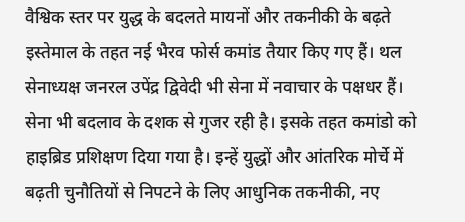वैश्विक स्तर पर युद्ध के बदलते मायनों और तकनीकी के बढ़ते इस्तेमाल के तहत नई भैरव फोर्स कमांड तैयार किए गए हैं। थल सेनाध्यक्ष जनरल उपेंद्र द्विवेदी भी सेना में नवाचार के पक्षधर हैं। सेना भी बदलाव के दशक से गुजर रही है। इसके तहत कमांडो को हाइब्रिड प्रशिक्षण दिया गया है। इन्हें युद्धों और आंतरिक मोर्चे में बढ़ती चुनौतियों से निपटने के लिए आधुनिक तकनीकी, नए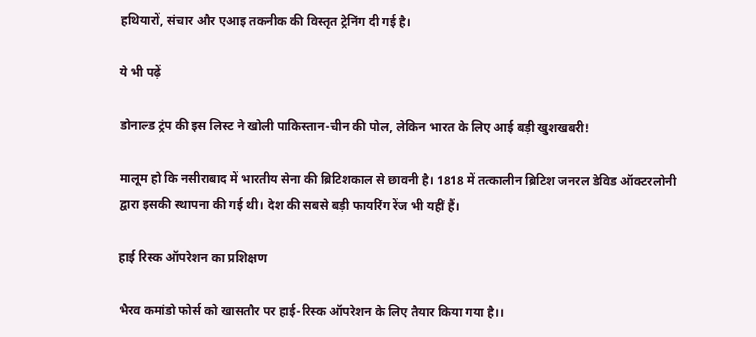हथियारों, संचार और एआइ तकनीक की विस्तृत ट्रेनिंग दी गई है।

ये भी पढ़ें

डोनाल्ड ट्रंप की इस लिस्ट ने खोली पाकिस्तान-चीन की पोल, लेकिन भारत के लिए आई बड़ी खुशखबरी!

मालूम हो कि नसीराबाद में भारतीय सेना की ब्रिटिशकाल से छावनी है। 1818 में तत्कालीन ब्रिटिश जनरल डेविड ऑक्टरलोनी द्वारा इसकी स्थापना की गई थी। देश की सबसे बड़ी फायरिंग रेंज भी यहीं हैं।

हाई रिस्क ऑपरेशन का प्रशिक्षण

भैरव कमांडो फोर्स को खासतौर पर हाई-रिस्क ऑपरेशन के लिए तैयार किया गया है।।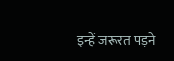इन्हें जरूरत पड़ने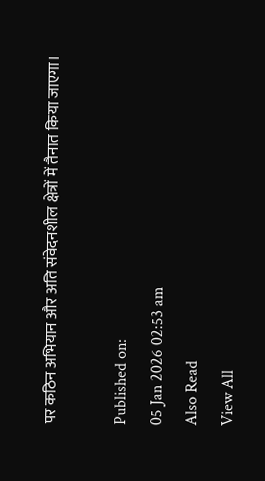पर कठिन अभियान और अति संवेदनशील क्षेत्रों में तैनात किया जाएगा।

Published on:
05 Jan 2026 02:53 am
Also Read
View All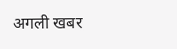अगली खबर